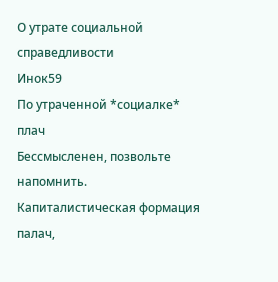О утрате социальной справедливости
Инок59
По утраченной *социалке* плач
Бессмысленен, позвольте напомнить.
Капиталистическая формация палач,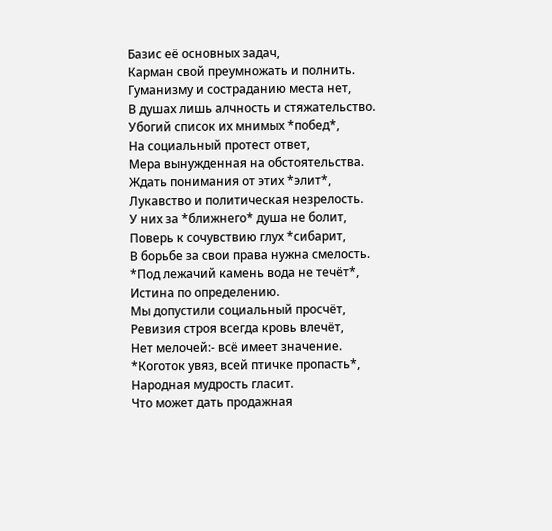Базис её основных задач,
Карман свой преумножать и полнить.
Гуманизму и состраданию места нет,
В душах лишь алчность и стяжательство.
Убогий список их мнимых *побед*,
На социальный протест ответ,
Мера вынужденная на обстоятельства.
Ждать понимания от этих *элит*,
Лукавство и политическая незрелость.
У них за *ближнего* душа не болит,
Поверь к сочувствию глух *сибарит,
В борьбе за свои права нужна смелость.
*Под лежачий камень вода не течёт*,
Истина по определению.
Мы допустили социальный просчёт,
Ревизия строя всегда кровь влечёт,
Нет мелочей:- всё имеет значение.
*Коготок увяз, всей птичке пропасть*,
Народная мудрость гласит.
Что может дать продажная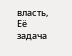власть,
Её задача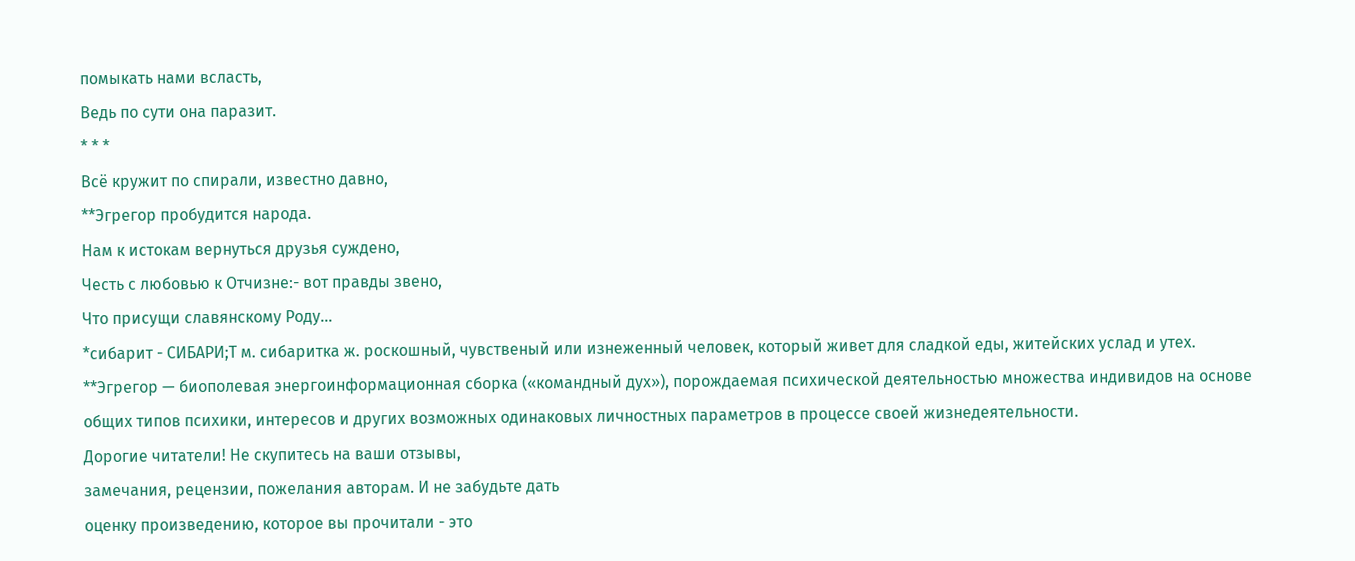помыкать нами всласть,
Ведь по сути она паразит.
* * *
Всё кружит по спирали, известно давно,
**Эгрегор пробудится народа.
Нам к истокам вернуться друзья суждено,
Честь с любовью к Отчизне:- вот правды звено,
Что присущи славянскому Роду…
*сибарит - СИБАРИ;Т м. сибаритка ж. роскошный, чувственый или изнеженный человек, который живет для сладкой еды, житейских услад и утех.
**Эгрегор — биополевая энергоинформационная сборка («командный дух»), порождаемая психической деятельностью множества индивидов на основе общих типов психики, интересов и других возможных одинаковых личностных параметров в процессе своей жизнедеятельности.
Дорогие читатели! Не скупитесь на ваши отзывы,
замечания, рецензии, пожелания авторам. И не забудьте дать
оценку произведению, которое вы прочитали - это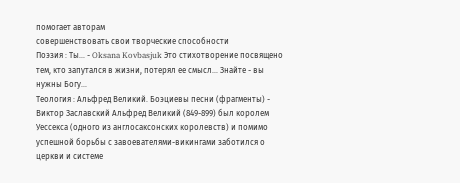помогает авторам
совершенствовать свои творческие способности
Поэзия : Ты... - Oksana Kovbasjuk Это стихотворение посвящено тем, кто запутался в жизни, потерял ее смысл... Знайте - вы нужны Богу...
Теология : Альфред Великий. Боэциевы песни (фрагменты) - Виктор Заславский Альфред Великий (849-899) был королем Уессекса (одного из англосаксонских королевств) и помимо успешной борьбы с завоевателями-викингами заботился о церкви и системе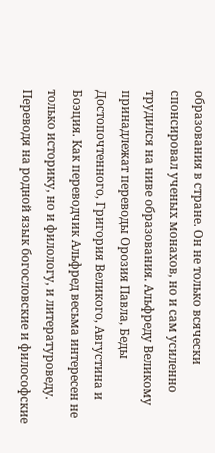образования в стране. Он не только всячески спонсировал ученых монахов, но и сам усиленно трудился на ниве образования. Альфреду Великому принадлежат переводы Орозия Павла, Беды Достопочтенного, Григория Великого, Августина и Боэция. Как переводчик Альфред весьма интересен не только историку, но и филологу, и литературоведу. Переводя на родной язык богословские и философские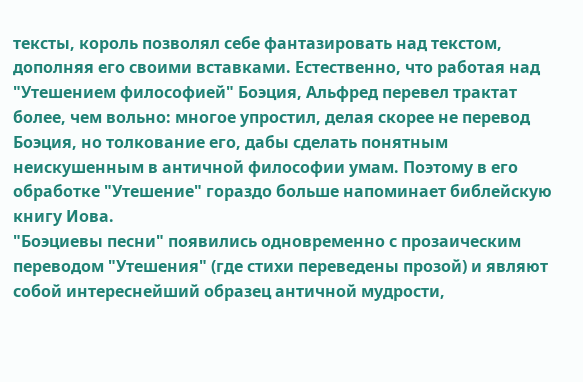тексты, король позволял себе фантазировать над текстом, дополняя его своими вставками. Естественно, что работая над "Утешением философией" Боэция, Альфред перевел трактат более, чем вольно: многое упростил, делая скорее не перевод Боэция, но толкование его, дабы сделать понятным неискушенным в античной философии умам. Поэтому в его обработке "Утешение" гораздо больше напоминает библейскую книгу Иова.
"Боэциевы песни" появились одновременно с прозаическим переводом "Утешения" (где стихи переведены прозой) и являют собой интереснейший образец античной мудрости,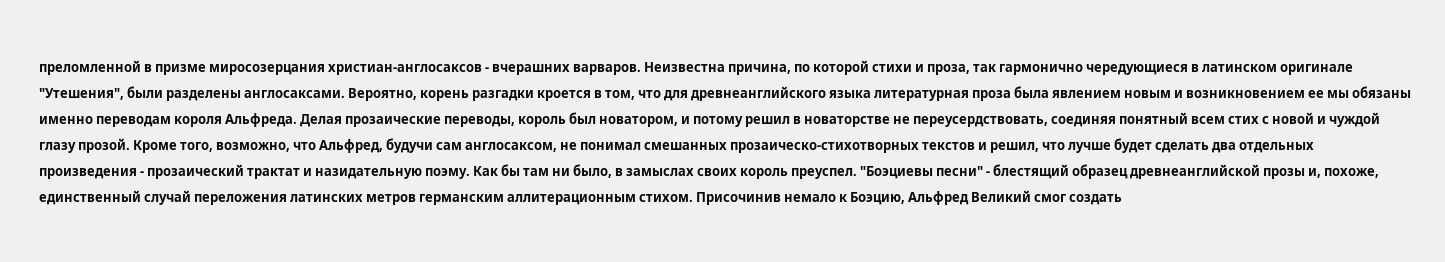преломленной в призме миросозерцания христиан-англосаксов - вчерашних варваров. Неизвестна причина, по которой стихи и проза, так гармонично чередующиеся в латинском оригинале "Утешения", были разделены англосаксами. Вероятно, корень разгадки кроется в том, что для древнеанглийского языка литературная проза была явлением новым и возникновением ее мы обязаны именно переводам короля Альфреда. Делая прозаические переводы, король был новатором, и потому решил в новаторстве не переусердствовать, соединяя понятный всем стих с новой и чуждой глазу прозой. Кроме того, возможно, что Альфред, будучи сам англосаксом, не понимал смешанных прозаическо-стихотворных текстов и решил, что лучше будет сделать два отдельных произведения - прозаический трактат и назидательную поэму. Как бы там ни было, в замыслах своих король преуспел. "Боэциевы песни" - блестящий образец древнеанглийской прозы и, похоже, единственный случай переложения латинских метров германским аллитерационным стихом. Присочинив немало к Боэцию, Альфред Великий смог создать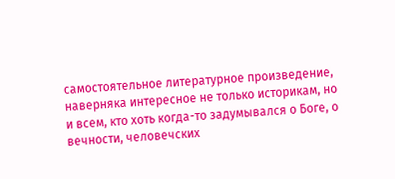самостоятельное литературное произведение, наверняка интересное не только историкам, но и всем, кто хоть когда-то задумывался о Боге, о вечности, человечских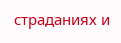страданиях и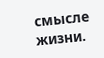смысле жизни.